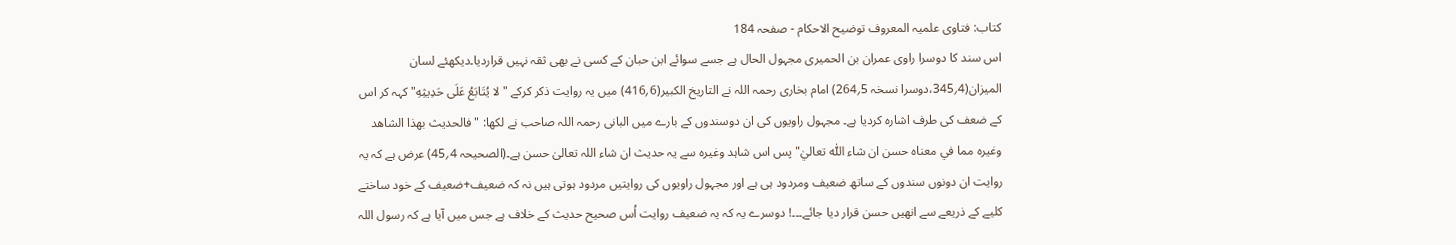کتاب: فتاوی علمیہ المعروف توضیح الاحکام - صفحہ 184
اس سند کا دوسرا راوی عمران بن الحمیری مجہول الحال ہے جسے سوائے ابن حبان کے کسی نے بھی ثقہ نہیں قراردیا۔دیکھئے لسان المیزان(4؍345،دوسرا نسخہ 5؍264) امام بخاری رحمہ اللہ نے التاریخ الکبیر(6؍416) میں یہ روایت ذکر کرکے "لا يُتَابَعُ عَلَى حَدِيثِهِ" کہہ کر اس کے ضعف کی طرف اشارہ کردیا ہے۔ مجہول راویوں کی ان دوسندوں کے بارے میں البانی رحمہ اللہ صاحب نے لکھا: "فالحديث بهذا الشاهد وغيره مما في معناه حسن ان شاء اللّٰه تعاليٰ" پس اس شاہد وغیرہ سے یہ حدیث ان شاء اللہ تعالیٰ حسن ہے۔(الصحیحہ 4؍45) عرض ہے کہ یہ روایت ان دونوں سندوں کے ساتھ ضعیف ومردود ہی ہے اور مجہول راویوں کی روایتیں مردود ہوتی ہیں نہ کہ ضعیف+ضعیف کے خود ساختے کلیے کے ذریعے سے انھیں حسن قرار دیا جائے۔۔۔! دوسرے یہ کہ یہ ضعیف روایت اُس صحیح حدیث کے خلاف ہے جس میں آیا ہے کہ رسول اللہ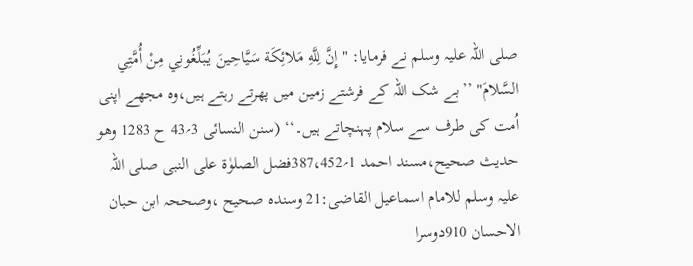صلی اللہ علیہ وسلم نے فرمایا: "إِنَّ لِلَّهِ مَلائِكَة سَيَّاحِينَ يُبَلِّغُونِي مِنْ أُمَّتِي السَّلامَ" ’’بے شک اللہ کے فرشتے زمین میں پھرتے رہتے ہیں،وہ مجھے اپنی اُمت کی طرف سے سلام پہنچاتے ہیں۔‘‘ (سنن النسائی 3؍43 ح 1283 وھو حدیث صحیح،مسند احمد 1؍387،452فضل الصلوٰۃ علی النبی صلی اللہ علیہ وسلم للامام اسماعیل القاضی:21 وسندہ صحیح ،وصححہ ابن حبان الاحسان 910دوسرا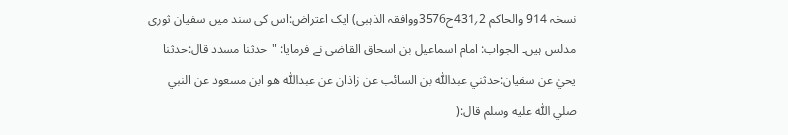نسخہ 914 والحاکم 2؍431ح3576ووافقہ الذہبی) ایک اعتراض:اس کی سند میں سفیان ثوری مدلس ہیں۔ الجواب: امام اسماعیل بن اسحاق القاضی نے فرمایا: "حدثنا مسدد قال:حدثنا يحيٰ عن سفيان:حدثني عبداللّٰه بن السائب عن زاذان عن عبداللّٰه هو ابن مسعود عن النبي صلي اللّٰه عليه وسلم قال:(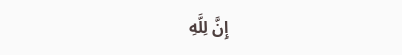إِنَّ لِلَّهِ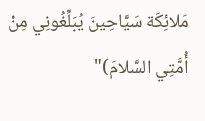مَلائِكَة سَيَّاحِينَ يُبَلِّغُونِي مِنْ أُمَّتِي السَّلامَ)"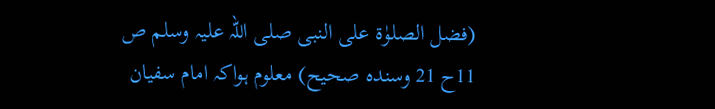(فضل الصلوٰۃ علی النبی صلی اللہ علیہ وسلم ص 11ح 21 وسندہ صحیح) معلوم ہواکہ امام سفیان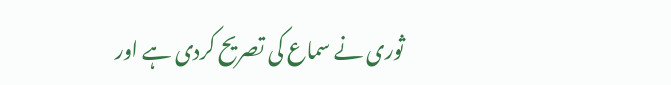ثوری نے سماع کی تصریح کردی ہے اور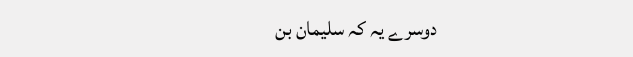دوسرے یہ کہ سلیمان بن